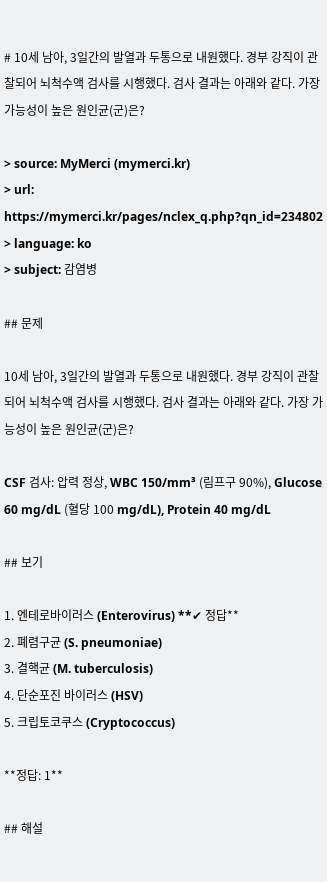# 10세 남아, 3일간의 발열과 두통으로 내원했다. 경부 강직이 관찰되어 뇌척수액 검사를 시행했다. 검사 결과는 아래와 같다. 가장 가능성이 높은 원인균(군)은?

> source: MyMerci (mymerci.kr)
> url: https://mymerci.kr/pages/nclex_q.php?qn_id=234802
> language: ko
> subject: 감염병

## 문제

10세 남아, 3일간의 발열과 두통으로 내원했다. 경부 강직이 관찰되어 뇌척수액 검사를 시행했다. 검사 결과는 아래와 같다. 가장 가능성이 높은 원인균(군)은?

CSF 검사: 압력 정상, WBC 150/mm³ (림프구 90%), Glucose 60 mg/dL (혈당 100 mg/dL), Protein 40 mg/dL

## 보기

1. 엔테로바이러스 (Enterovirus) **✔ 정답**
2. 폐렴구균 (S. pneumoniae)
3. 결핵균 (M. tuberculosis)
4. 단순포진 바이러스 (HSV)
5. 크립토코쿠스 (Cryptococcus)

**정답: 1**

## 해설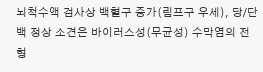뇌척수액 검사상 백혈구 증가(림프구 우세), 당/단백 정상 소견은 바이러스성(무균성) 수막염의 전형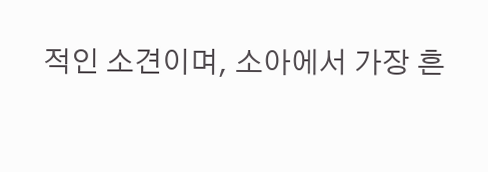적인 소견이며, 소아에서 가장 흔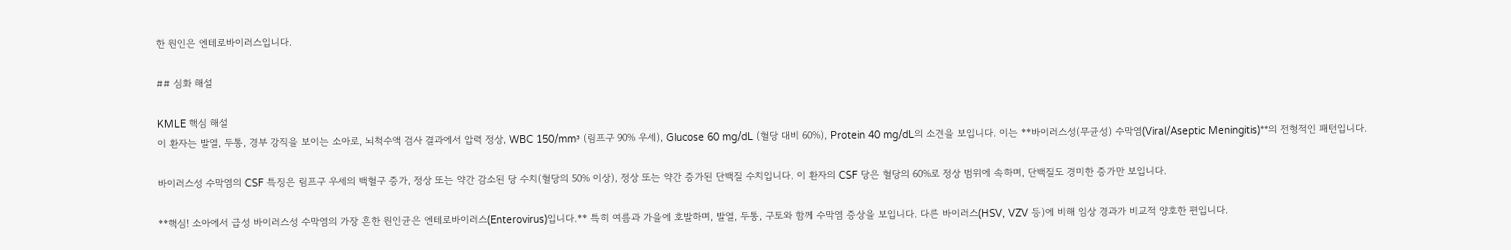한 원인은 엔테로바이러스입니다.

## 심화 해설

KMLE 핵심 해설
이 환자는 발열, 두통, 경부 강직을 보이는 소아로, 뇌척수액 검사 결과에서 압력 정상, WBC 150/mm³ (림프구 90% 우세), Glucose 60 mg/dL (혈당 대비 60%), Protein 40 mg/dL의 소견을 보입니다. 이는 **바이러스성(무균성) 수막염(Viral/Aseptic Meningitis)**의 전형적인 패턴입니다.

바이러스성 수막염의 CSF 특징은 림프구 우세의 백혈구 증가, 정상 또는 약간 감소된 당 수치(혈당의 50% 이상), 정상 또는 약간 증가된 단백질 수치입니다. 이 환자의 CSF 당은 혈당의 60%로 정상 범위에 속하며, 단백질도 경미한 증가만 보입니다.

**핵심! 소아에서 급성 바이러스성 수막염의 가장 흔한 원인균은 엔테로바이러스(Enterovirus)입니다.** 특히 여름과 가을에 호발하며, 발열, 두통, 구토와 함께 수막염 증상을 보입니다. 다른 바이러스(HSV, VZV 등)에 비해 임상 경과가 비교적 양호한 편입니다.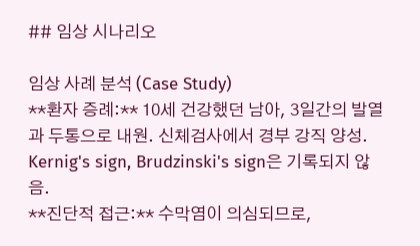## 임상 시나리오

임상 사례 분석 (Case Study)
**환자 증례:** 10세 건강했던 남아, 3일간의 발열과 두통으로 내원. 신체검사에서 경부 강직 양성. Kernig's sign, Brudzinski's sign은 기록되지 않음.
**진단적 접근:** 수막염이 의심되므로,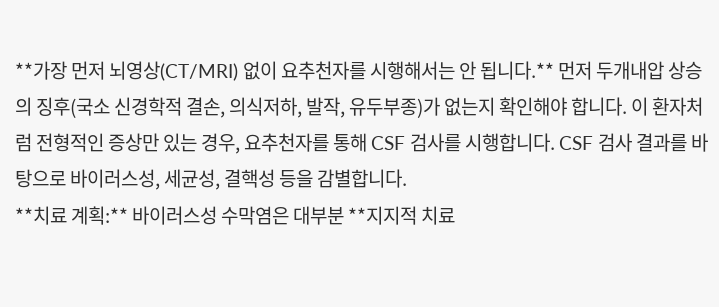**가장 먼저 뇌영상(CT/MRI) 없이 요추천자를 시행해서는 안 됩니다.** 먼저 두개내압 상승의 징후(국소 신경학적 결손, 의식저하, 발작, 유두부종)가 없는지 확인해야 합니다. 이 환자처럼 전형적인 증상만 있는 경우, 요추천자를 통해 CSF 검사를 시행합니다. CSF 검사 결과를 바탕으로 바이러스성, 세균성, 결핵성 등을 감별합니다.
**치료 계획:** 바이러스성 수막염은 대부분 **지지적 치료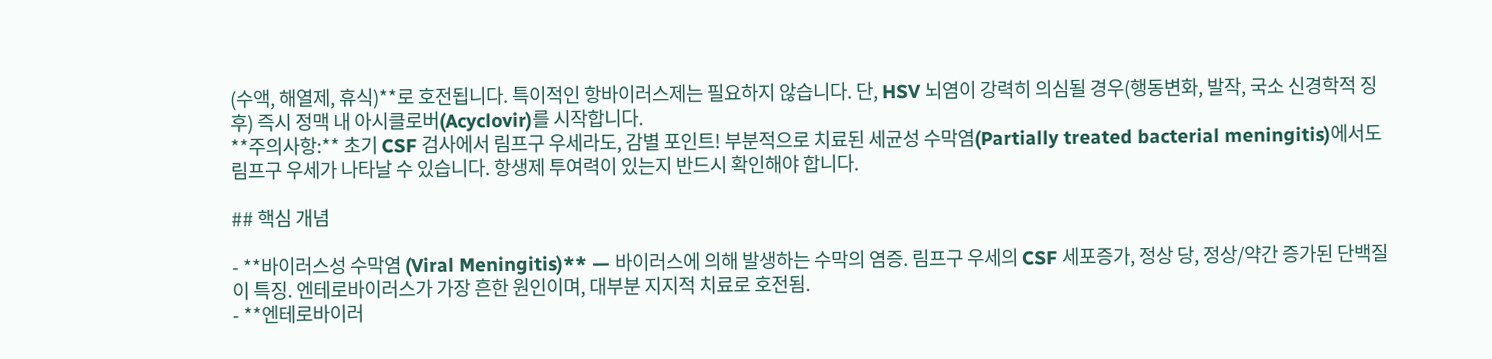(수액, 해열제, 휴식)**로 호전됩니다. 특이적인 항바이러스제는 필요하지 않습니다. 단, HSV 뇌염이 강력히 의심될 경우(행동변화, 발작, 국소 신경학적 징후) 즉시 정맥 내 아시클로버(Acyclovir)를 시작합니다.
**주의사항:** 초기 CSF 검사에서 림프구 우세라도, 감별 포인트! 부분적으로 치료된 세균성 수막염(Partially treated bacterial meningitis)에서도 림프구 우세가 나타날 수 있습니다. 항생제 투여력이 있는지 반드시 확인해야 합니다.

## 핵심 개념

- **바이러스성 수막염 (Viral Meningitis)** — 바이러스에 의해 발생하는 수막의 염증. 림프구 우세의 CSF 세포증가, 정상 당, 정상/약간 증가된 단백질이 특징. 엔테로바이러스가 가장 흔한 원인이며, 대부분 지지적 치료로 호전됨.
- **엔테로바이러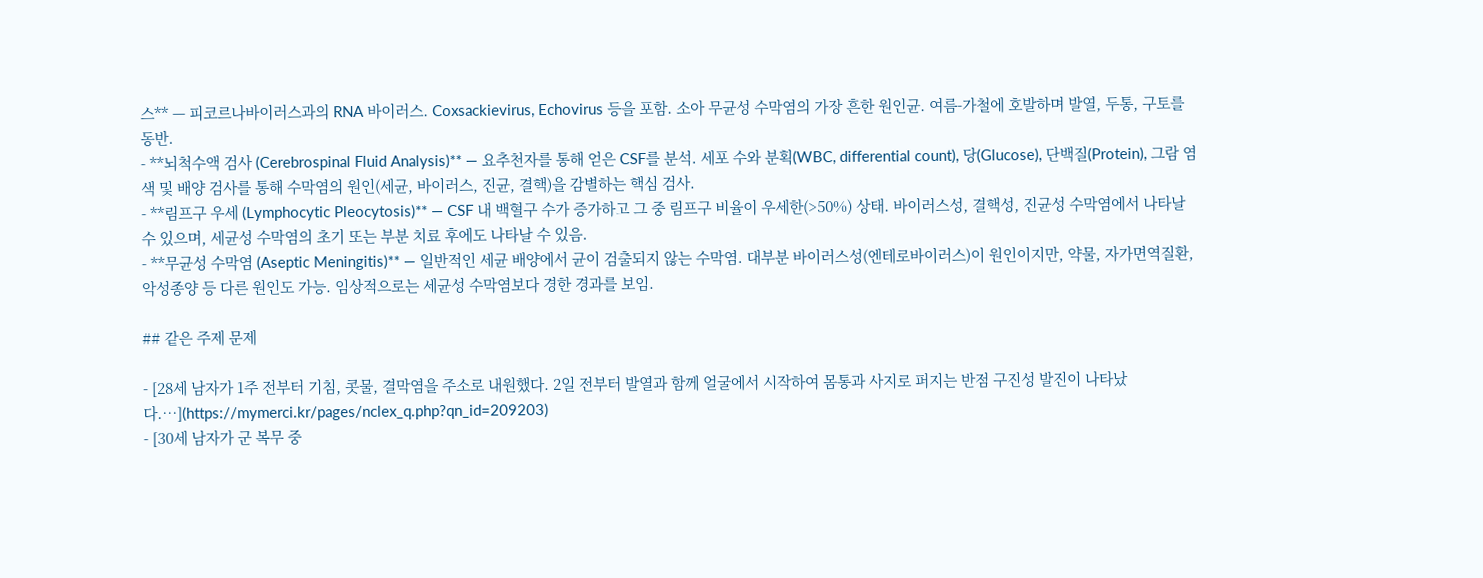스** — 피코르나바이러스과의 RNA 바이러스. Coxsackievirus, Echovirus 등을 포함. 소아 무균성 수막염의 가장 흔한 원인균. 여름-가철에 호발하며 발열, 두통, 구토를 동반.
- **뇌척수액 검사 (Cerebrospinal Fluid Analysis)** — 요추천자를 통해 얻은 CSF를 분석. 세포 수와 분획(WBC, differential count), 당(Glucose), 단백질(Protein), 그람 염색 및 배양 검사를 통해 수막염의 원인(세균, 바이러스, 진균, 결핵)을 감별하는 핵심 검사.
- **림프구 우세 (Lymphocytic Pleocytosis)** — CSF 내 백혈구 수가 증가하고 그 중 림프구 비율이 우세한(>50%) 상태. 바이러스성, 결핵성, 진균성 수막염에서 나타날 수 있으며, 세균성 수막염의 초기 또는 부분 치료 후에도 나타날 수 있음.
- **무균성 수막염 (Aseptic Meningitis)** — 일반적인 세균 배양에서 균이 검출되지 않는 수막염. 대부분 바이러스성(엔테로바이러스)이 원인이지만, 약물, 자가면역질환, 악성종양 등 다른 원인도 가능. 임상적으로는 세균성 수막염보다 경한 경과를 보임.

## 같은 주제 문제

- [28세 남자가 1주 전부터 기침, 콧물, 결막염을 주소로 내원했다. 2일 전부터 발열과 함께 얼굴에서 시작하여 몸통과 사지로 퍼지는 반점 구진성 발진이 나타났다.…](https://mymerci.kr/pages/nclex_q.php?qn_id=209203)
- [30세 남자가 군 복무 중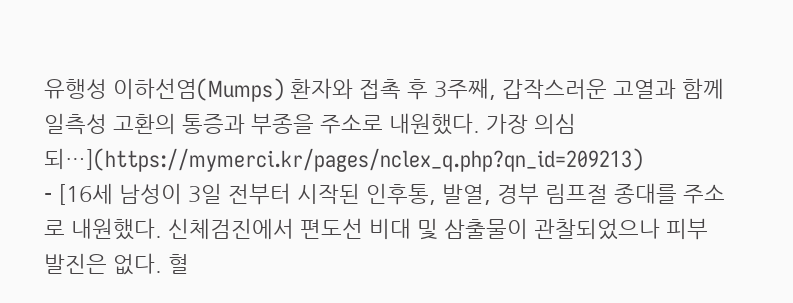유행성 이하선염(Mumps) 환자와 접촉 후 3주째, 갑작스러운 고열과 함께 일측성 고환의 통증과 부종을 주소로 내원했다. 가장 의심되…](https://mymerci.kr/pages/nclex_q.php?qn_id=209213)
- [16세 남성이 3일 전부터 시작된 인후통, 발열, 경부 림프절 종대를 주소로 내원했다. 신체검진에서 편도선 비대 및 삼출물이 관찰되었으나 피부 발진은 없다. 혈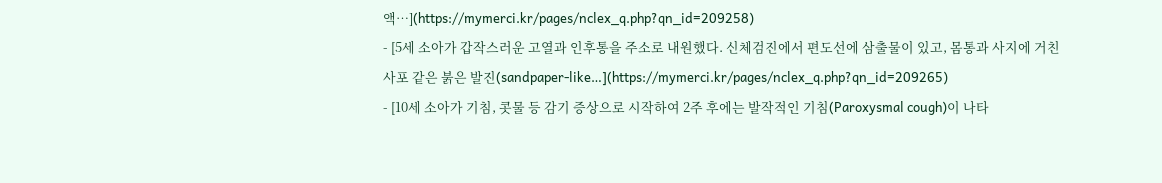액…](https://mymerci.kr/pages/nclex_q.php?qn_id=209258)
- [5세 소아가 갑작스러운 고열과 인후통을 주소로 내원했다. 신체검진에서 편도선에 삼출물이 있고, 몸통과 사지에 거친 사포 같은 붉은 발진(sandpaper-like…](https://mymerci.kr/pages/nclex_q.php?qn_id=209265)
- [10세 소아가 기침, 콧물 등 감기 증상으로 시작하여 2주 후에는 발작적인 기침(Paroxysmal cough)이 나타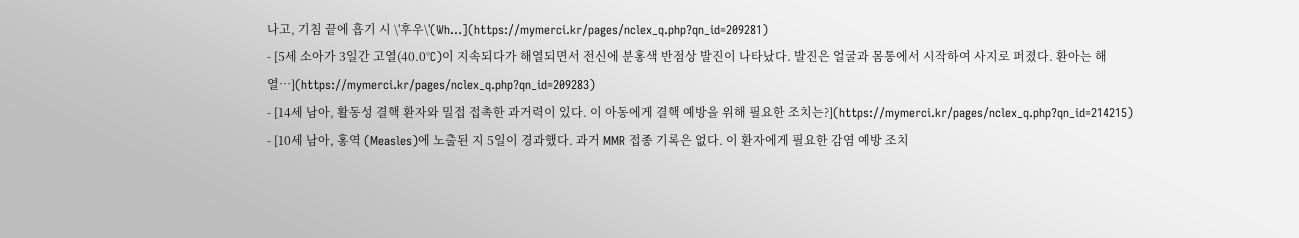나고, 기침 끝에 흡기 시 \'후우\'(Wh…](https://mymerci.kr/pages/nclex_q.php?qn_id=209281)
- [5세 소아가 3일간 고열(40.0°C)이 지속되다가 해열되면서 전신에 분홍색 반점상 발진이 나타났다. 발진은 얼굴과 몸통에서 시작하여 사지로 퍼졌다. 환아는 해열…](https://mymerci.kr/pages/nclex_q.php?qn_id=209283)
- [14세 남아, 활동성 결핵 환자와 밀접 접촉한 과거력이 있다. 이 아동에게 결핵 예방을 위해 필요한 조치는?](https://mymerci.kr/pages/nclex_q.php?qn_id=214215)
- [10세 남아, 홍역 (Measles)에 노출된 지 5일이 경과했다. 과거 MMR 접종 기록은 없다. 이 환자에게 필요한 감염 예방 조치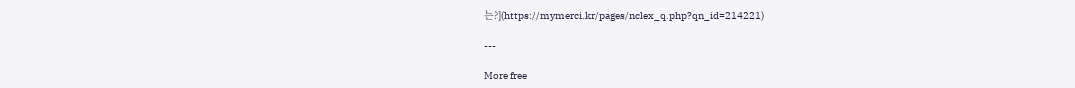는?](https://mymerci.kr/pages/nclex_q.php?qn_id=214221)

---

More free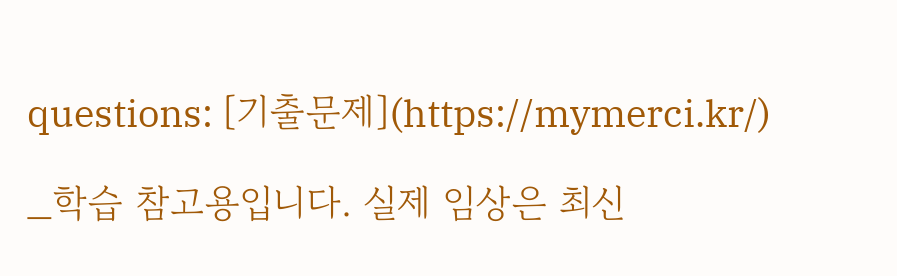questions: [기출문제](https://mymerci.kr/)

_학습 참고용입니다. 실제 임상은 최신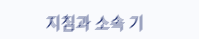지침과 소속 기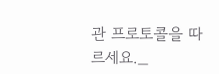관 프로토콜을 따르세요._